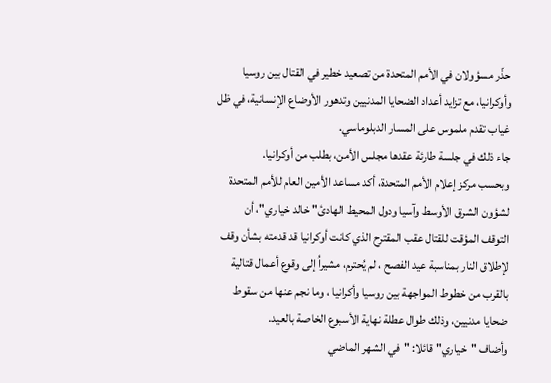حذّر مسؤولان في الأمم المتحدة من تصعيد خطير في القتال بين روسيا وأوكرانيا، مع تزايد أعداد الضحايا المدنيين وتدهور الأوضاع الإنسانية، في ظل غياب تقدم ملموس على المسار الدبلوماسي.
جاء ذلك في جلسة طارئة عقدها مجلس الأمن، بطلب من أوكرانيا.
وبحسب مركز إعلام الأمم المتحدة، أكد مساعد الأمين العام للأمم المتحدة لشؤون الشرق الأوسط وآسيا ودول المحيط الهادئ" خالد خياري"، أن التوقف المؤقت للقتال عقب المقترح الذي كانت أوكرانيا قد قدمته بشأن وقف لإطلاق النار بمناسبة عيد الفصح ، لم يُحترم، مشيراُ إلى وقوع أعمال قتالية بالقرب من خطوط المواجهة بين روسيا وأكرانيا ، وما نجم عنها من سقوط ضحايا مدنيين، وذلك طوال عطلة نهاية الأسبوع الخاصة بالعيد.
وأضاف "خياري" قائلا: "في الشهر الماضي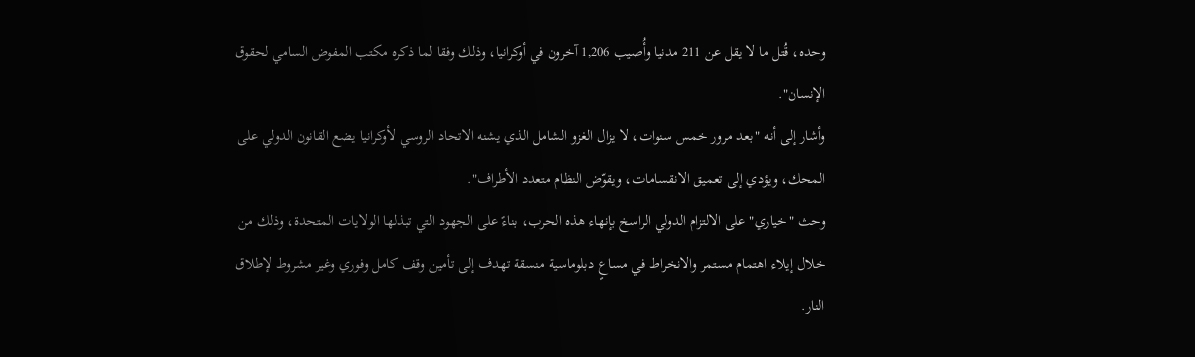وحده، قُتل ما لا يقل عن 211 مدنيا وأُصيب 1,206 آخرون في أوكرانيا، وذلك وفقا لما ذكره مكتب المفوض السامي لحقوق الإنسان".
وأشار إلى أنه "بعد مرور خمس سنوات، لا يزال الغزو الشامل الذي يشنه الاتحاد الروسي لأوكرانيا يضع القانون الدولي على المحك، ويؤدي إلى تعميق الانقسامات، ويقوّض النظام متعدد الأطراف".
وحث "خياري" على الالتزام الدولي الراسخ بإنهاء هذه الحرب، بناءً على الجهود التي تبذلها الولايات المتحدة، وذلك من خلال إيلاء اهتمام مستمر والانخراط في مساعٍ دبلوماسية منسقة تهدف إلى تأمين وقف كامل وفوري وغير مشروط لإطلاق النار.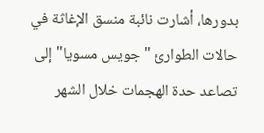بدورها، أشارت نائبة منسق الإغاثة في حالات الطوارئ "جويس مسويا" إلى تصاعد حدة الهجمات خلال الشهر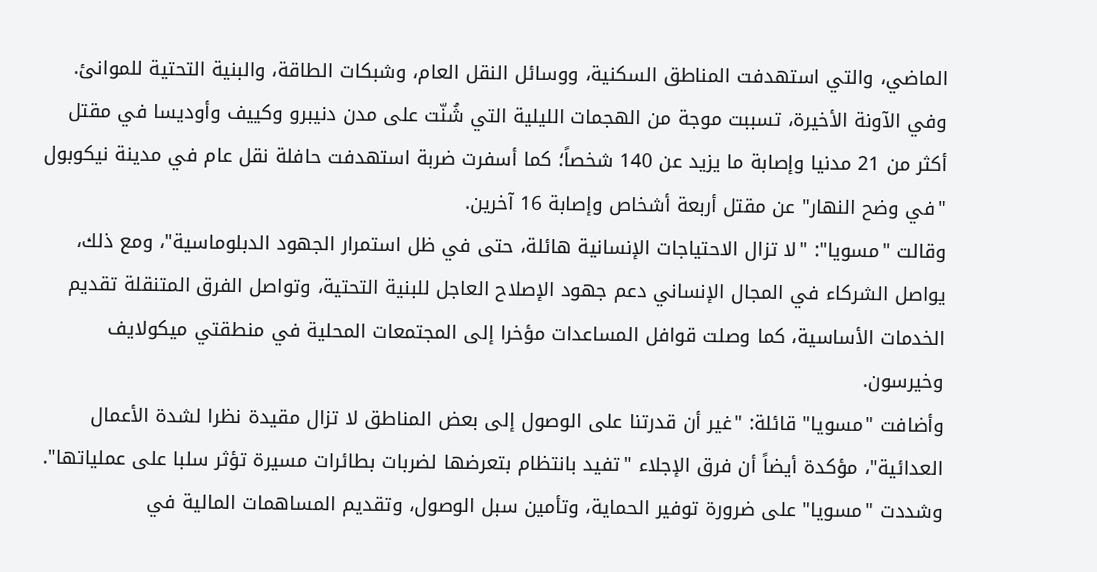الماضي، والتي استهدفت المناطق السكنية، ووسائل النقل العام، وشبكات الطاقة، والبنية التحتية للموانئ. وفي الآونة الأخيرة، تسببت موجة من الهجمات الليلية التي شُنّت على مدن دنيبرو وكييف وأوديسا في مقتل أكثر من 21 مدنيا وإصابة ما يزيد عن 140 شخصاً؛ كما أسفرت ضربة استهدفت حافلة نقل عام في مدينة نيكوبول "في وضح النهار" عن مقتل أربعة أشخاص وإصابة 16 آخرين.
وقالت "مسويا": "لا تزال الاحتياجات الإنسانية هائلة، حتى في ظل استمرار الجهود الدبلوماسية"، ومع ذلك، يواصل الشركاء في المجال الإنساني دعم جهود الإصلاح العاجل للبنية التحتية، وتواصل الفرق المتنقلة تقديم الخدمات الأساسية، كما وصلت قوافل المساعدات مؤخرا إلى المجتمعات المحلية في منطقتي ميكولايف وخيرسون.
وأضافت "مسويا" قائلة: "غير أن قدرتنا على الوصول إلى بعض المناطق لا تزال مقيدة نظرا لشدة الأعمال العدائية"، مؤكدة أيضاً أن فرق الإجلاء "تفيد بانتظام بتعرضها لضربات بطائرات مسيرة تؤثر سلبا على عملياتها".
وشددت "مسويا" على ضرورة توفير الحماية، وتأمين سبل الوصول، وتقديم المساهمات المالية في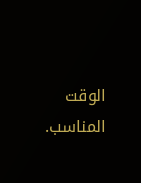الوقت المناسب.